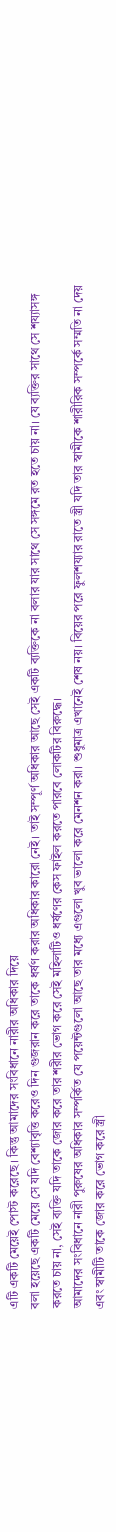এটি একটি মেয়েই পোস্ট করেছে। কিন্তু আমাদের সংবিধানে নারীর অধিকার দিয়ে
বলা হয়েছে একটি মেয়ে সে যদি বেশ্যাবৃত্তি করেও দিন গুজরান করে তাকে ধর্ষণ করার অধিকার কারো নেই। তাই সম্পূর্ণ অধিকার আছে সেই একটি ব্যক্তিকে না বলার যার সাথে সে সঙ্গমে রত হতে চায় না। যে ব্যক্তির সাথে সে শয্যাসঙ্গ করতে চায় না, সেই ব্যক্তি যদি তাকে জোর করে তার শরীর ভোগ করে সেই মহিলাটিও ধর্ষণের কেস ফাইল করতে পারবে লোকটির বিরুদ্ধে।
আমাদের সংবিধানে নারী পুরুষের অধিকার সম্পর্কিত যে পয়েন্টগুলো আছে তার মধ্যে এগুলো খুব ভালো করে মেনশন করা। শুধুমাত্র এখানেই শেষ নয়। বিয়ের পরে ফুলশয্যার রাতে স্ত্রী যদি তার স্বামীকে শারীরিক সম্পর্কে সম্মতি না দেয় এবং স্বামীটি তাকে জোর করে ভোগ করে স্ত্রী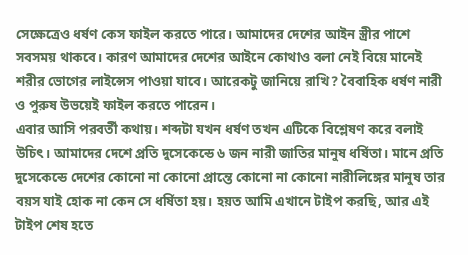সেক্ষেত্রেও ধর্ষণ কেস ফাইল করতে পারে। আমাদের দেশের আইন স্ত্রীর পাশে সবসময় থাকবে। কারণ আমাদের দেশের আইনে কোথাও বলা নেই বিয়ে মানেই শরীর ভোগের লাইন্সেস পাওয়া যাবে। আরেকটু জানিয়ে রাখি? বৈবাহিক ধর্ষণ নারী ও পুরুষ উভয়েই ফাইল করতে পারেন।
এবার আসি পরবর্তী কথায়। শব্দটা যখন ধর্ষণ তখন এটিকে বিশ্লেষণ করে বলাই উচিৎ। আমাদের দেশে প্রতি দুসেকেন্ডে ৬ জন নারী জাতির মানুষ ধর্ষিতা। মানে প্রতি দুসেকেন্ডে দেশের কোনো না কোনো প্রান্তে কোনো না কোনো নারীলিঙ্গের মানুষ তার বয়স যাই হোক না কেন সে ধর্ষিতা হয়। হয়ত আমি এখানে টাইপ করছি, আর এই টাইপ শেষ হতে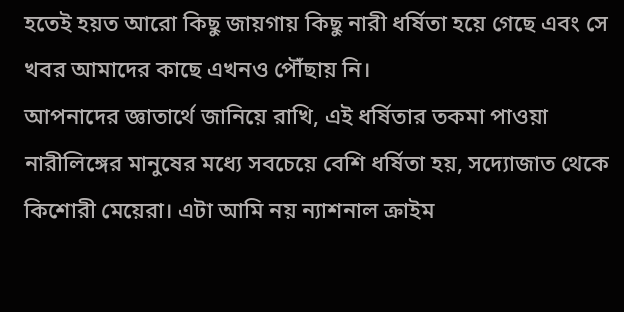হতেই হয়ত আরো কিছু জায়গায় কিছু নারী ধর্ষিতা হয়ে গেছে এবং সে খবর আমাদের কাছে এখনও পৌঁছায় নি।
আপনাদের জ্ঞাতার্থে জানিয়ে রাখি, এই ধর্ষিতার তকমা পাওয়া নারীলিঙ্গের মানুষের মধ্যে সবচেয়ে বেশি ধর্ষিতা হয়, সদ্যোজাত থেকে কিশোরী মেয়েরা। এটা আমি নয় ন্যাশনাল ক্রাইম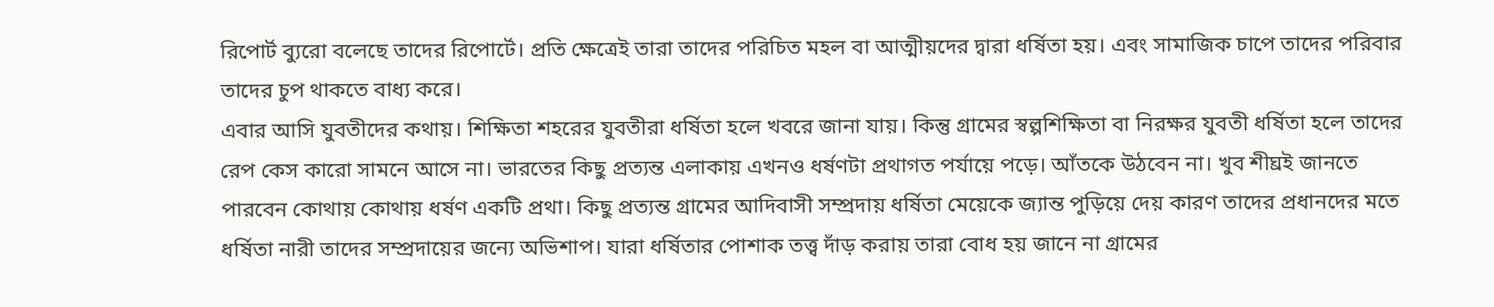রিপোর্ট ব্যুরো বলেছে তাদের রিপোর্টে। প্রতি ক্ষেত্রেই তারা তাদের পরিচিত মহল বা আত্মীয়দের দ্বারা ধর্ষিতা হয়। এবং সামাজিক চাপে তাদের পরিবার তাদের চুপ থাকতে বাধ্য করে।
এবার আসি যুবতীদের কথায়। শিক্ষিতা শহরের যুবতীরা ধর্ষিতা হলে খবরে জানা যায়। কিন্তু গ্রামের স্বল্পশিক্ষিতা বা নিরক্ষর যুবতী ধর্ষিতা হলে তাদের রেপ কেস কারো সামনে আসে না। ভারতের কিছু প্রত্যন্ত এলাকায় এখনও ধর্ষণটা প্রথাগত পর্যায়ে পড়ে। আঁতকে উঠবেন না। খুব শীঘ্রই জানতে পারবেন কোথায় কোথায় ধর্ষণ একটি প্রথা। কিছু প্রত্যন্ত গ্রামের আদিবাসী সম্প্রদায় ধর্ষিতা মেয়েকে জ্যান্ত পুড়িয়ে দেয় কারণ তাদের প্রধানদের মতে ধর্ষিতা নারী তাদের সম্প্রদায়ের জন্যে অভিশাপ। যারা ধর্ষিতার পোশাক তত্ত্ব দাঁড় করায় তারা বোধ হয় জানে না গ্রামের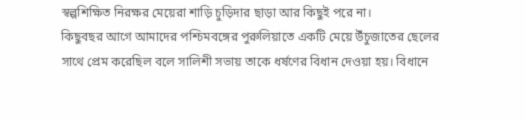স্বল্পশিক্ষিত নিরক্ষর মেয়েরা শাড়ি চুড়িদার ছাড়া আর কিছুই পরে না।
কিছুবছর আগে আমাদের পশ্চিমবঙ্গের পুরুলিয়াতে একটি মেয়ে উঁচুজাতের ছেলের সাথে প্রেম করেছিল বলে সালিশী সভায় তাকে ধর্ষণের বিধান দেওয়া হয়। বিধানে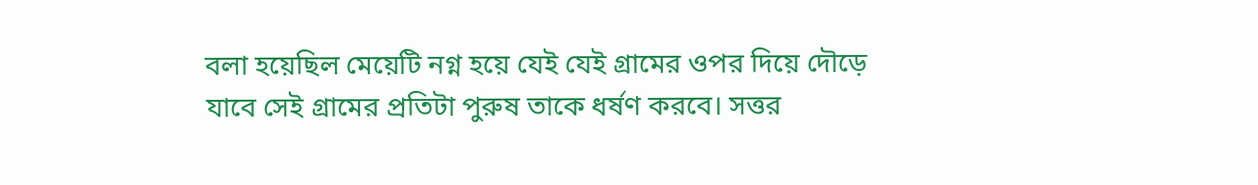বলা হয়েছিল মেয়েটি নগ্ন হয়ে যেই যেই গ্রামের ওপর দিয়ে দৌড়ে যাবে সেই গ্রামের প্রতিটা পুরুষ তাকে ধর্ষণ করবে। সত্তর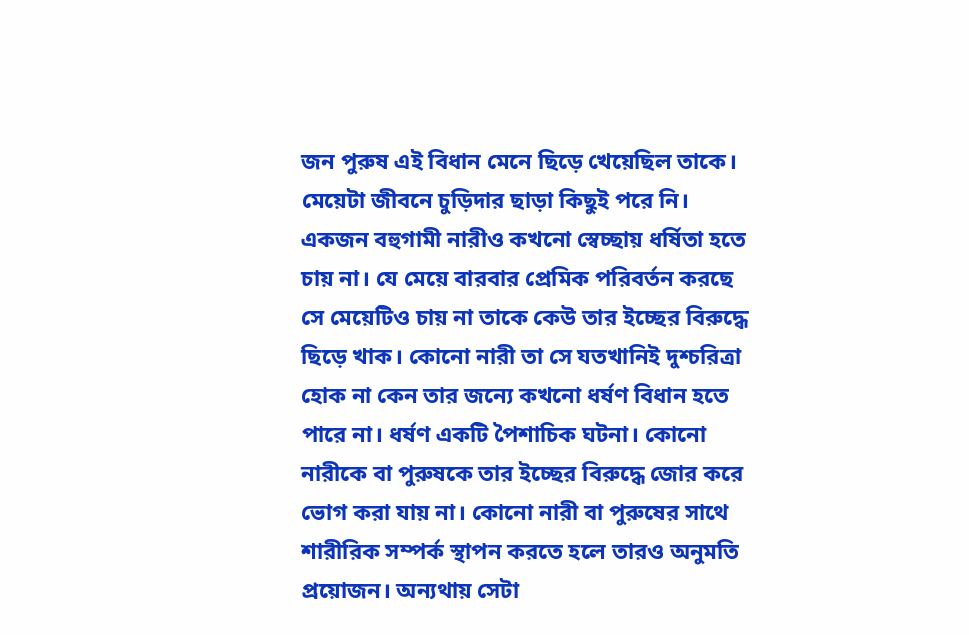জন পুরুষ এই বিধান মেনে ছিড়ে খেয়েছিল তাকে। মেয়েটা জীবনে চুড়িদার ছাড়া কিছুই পরে নি।
একজন বহুগামী নারীও কখনো স্বেচ্ছায় ধর্ষিতা হতে চায় না। যে মেয়ে বারবার প্রেমিক পরিবর্তন করছে সে মেয়েটিও চায় না তাকে কেউ তার ইচ্ছের বিরুদ্ধে ছিড়ে খাক। কোনো নারী তা সে যতখানিই দুশ্চরিত্রা হোক না কেন তার জন্যে কখনো ধর্ষণ বিধান হতে পারে না। ধর্ষণ একটি পৈশাচিক ঘটনা। কোনো নারীকে বা পুরুষকে তার ইচ্ছের বিরুদ্ধে জোর করে ভোগ করা যায় না। কোনো নারী বা পুরুষের সাথে শারীরিক সম্পর্ক স্থাপন করতে হলে তারও অনুমতি প্রয়োজন। অন্যথায় সেটা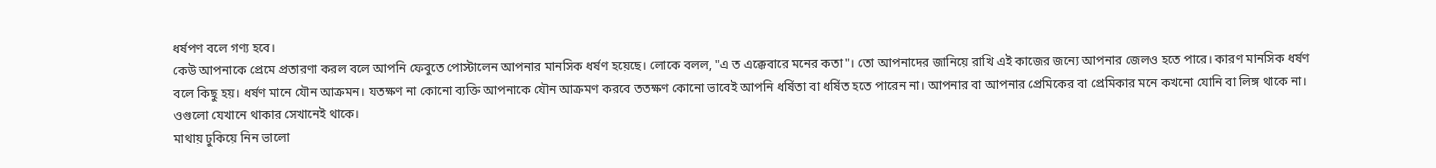ধর্ষপণ বলে গণ্য হবে।
কেউ আপনাকে প্রেমে প্রতারণা করল বলে আপনি ফেবুতে পোস্টালেন আপনার মানসিক ধর্ষণ হয়েছে। লোকে বলল, "এ ত এক্কেবারে মনের কতা"। তো আপনাদের জানিয়ে রাখি এই কাজের জন্যে আপনার জেলও হতে পারে। কারণ মানসিক ধর্ষণ বলে কিছু হয়। ধর্ষণ মানে যৌন আক্রমন। যতক্ষণ না কোনো ব্যক্তি আপনাকে যৌন আক্রমণ করবে ততক্ষণ কোনো ভাবেই আপনি ধর্ষিতা বা ধর্ষিত হতে পারেন না। আপনার বা আপনার প্রেমিকের বা প্রেমিকার মনে কখনো যোনি বা লিঙ্গ থাকে না। ওগুলো যেখানে থাকার সেখানেই থাকে।
মাথায় ঢুকিয়ে নিন ভালো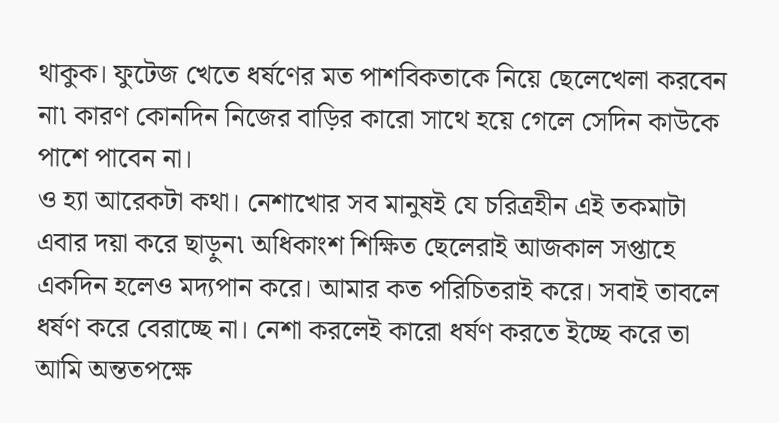থাকুক। ফুটেজ খেতে ধর্ষণের মত পাশবিকতাকে নিয়ে ছেলেখেলা করবেন না৷ কারণ কোনদিন নিজের বাড়ির কারো সাথে হয়ে গেলে সেদিন কাউকে পাশে পাবেন না।
ও হ্যা আরেকটা কথা। নেশাখোর সব মানুষই যে চরিত্রহীন এই তকমাটা এবার দয়া করে ছাড়ুন৷ অধিকাংশ শিক্ষিত ছেলেরাই আজকাল সপ্তাহে একদিন হলেও মদ্যপান করে। আমার কত পরিচিতরাই করে। সবাই তাবলে ধর্ষণ করে বেরাচ্ছে না। নেশা করলেই কারো ধর্ষণ করতে ইচ্ছে করে তা আমি অন্ততপক্ষে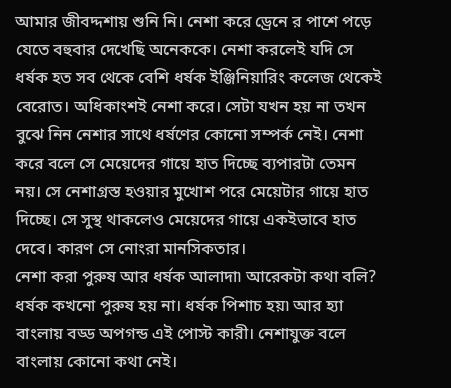আমার জীবদ্দশায় শুনি নি। নেশা করে ড্রেনে র পাশে পড়ে যেতে বহুবার দেখেছি অনেককে। নেশা করলেই যদি সে ধর্ষক হত সব থেকে বেশি ধর্ষক ইঞ্জিনিয়ারিং কলেজ থেকেই বেরোত। অধিকাংশই নেশা করে। সেটা যখন হয় না তখন বুঝে নিন নেশার সাথে ধর্ষণের কোনো সম্পর্ক নেই। নেশা করে বলে সে মেয়েদের গায়ে হাত দিচ্ছে ব্যপারটা তেমন নয়। সে নেশাগ্রস্ত হওয়ার মুখোশ পরে মেয়েটার গায়ে হাত দিচ্ছে। সে সুস্থ থাকলেও মেয়েদের গায়ে একইভাবে হাত দেবে। কারণ সে নোংরা মানসিকতার।
নেশা করা পুরুষ আর ধর্ষক আলাদা৷ আরেকটা কথা বলি? ধর্ষক কখনো পুরুষ হয় না। ধর্ষক পিশাচ হয়৷ আর হ্যা বাংলায় বড্ড অপগন্ড এই পোস্ট কারী। নেশাযুক্ত বলে বাংলায় কোনো কথা নেই।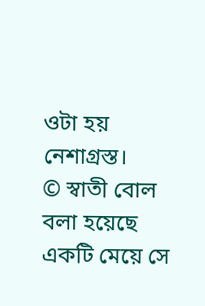ওটা হয় নেশাগ্রস্ত।
© স্বাতী বোল
বলা হয়েছে একটি মেয়ে সে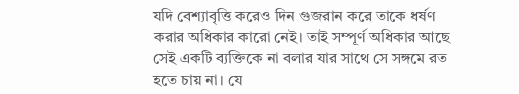যদি বেশ্যাবৃত্তি করেও দিন গুজরান করে তাকে ধর্ষণ করার অধিকার কারো নেই। তাই সম্পূর্ণ অধিকার আছে সেই একটি ব্যক্তিকে না বলার যার সাথে সে সঙ্গমে রত হতে চায় না। যে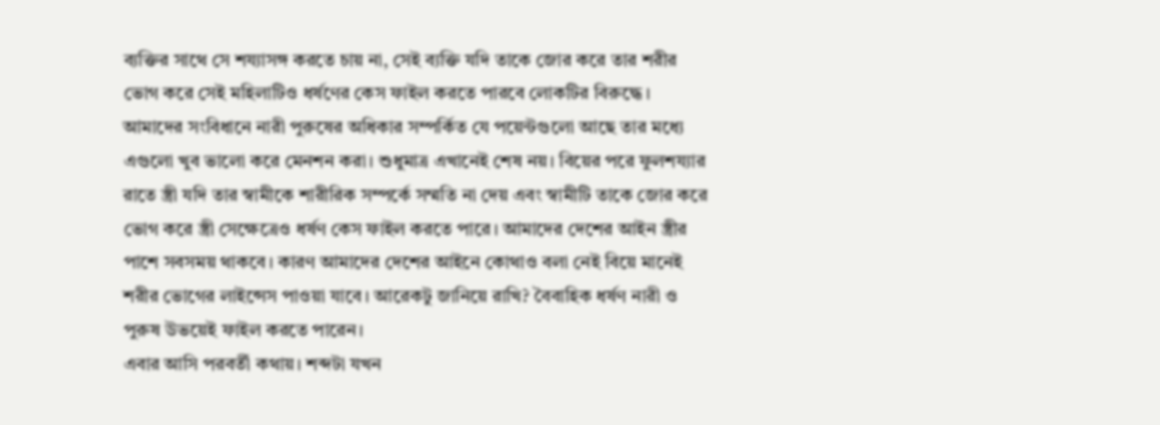ব্যক্তির সাথে সে শয্যাসঙ্গ করতে চায় না, সেই ব্যক্তি যদি তাকে জোর করে তার শরীর ভোগ করে সেই মহিলাটিও ধর্ষণের কেস ফাইল করতে পারবে লোকটির বিরুদ্ধে।
আমাদের সংবিধানে নারী পুরুষের অধিকার সম্পর্কিত যে পয়েন্টগুলো আছে তার মধ্যে এগুলো খুব ভালো করে মেনশন করা। শুধুমাত্র এখানেই শেষ নয়। বিয়ের পরে ফুলশয্যার রাতে স্ত্রী যদি তার স্বামীকে শারীরিক সম্পর্কে সম্মতি না দেয় এবং স্বামীটি তাকে জোর করে ভোগ করে স্ত্রী সেক্ষেত্রেও ধর্ষণ কেস ফাইল করতে পারে। আমাদের দেশের আইন স্ত্রীর পাশে সবসময় থাকবে। কারণ আমাদের দেশের আইনে কোথাও বলা নেই বিয়ে মানেই শরীর ভোগের লাইন্সেস পাওয়া যাবে। আরেকটু জানিয়ে রাখি? বৈবাহিক ধর্ষণ নারী ও পুরুষ উভয়েই ফাইল করতে পারেন।
এবার আসি পরবর্তী কথায়। শব্দটা যখন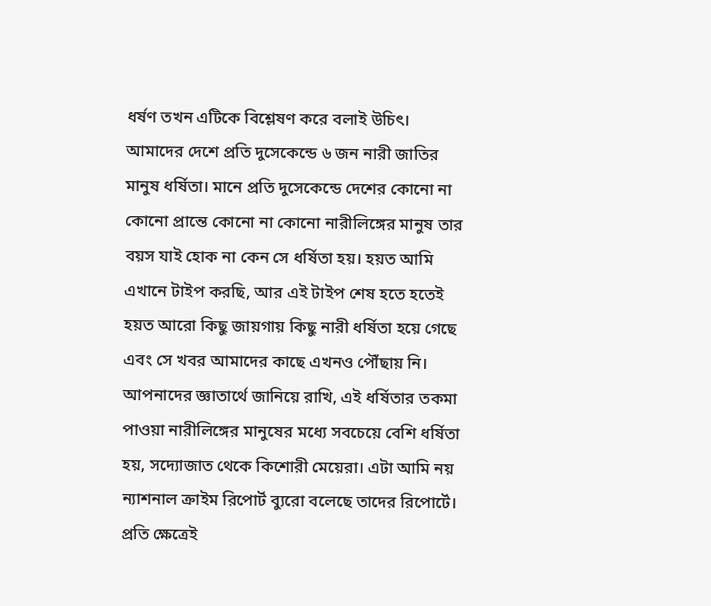ধর্ষণ তখন এটিকে বিশ্লেষণ করে বলাই উচিৎ। আমাদের দেশে প্রতি দুসেকেন্ডে ৬ জন নারী জাতির মানুষ ধর্ষিতা। মানে প্রতি দুসেকেন্ডে দেশের কোনো না কোনো প্রান্তে কোনো না কোনো নারীলিঙ্গের মানুষ তার বয়স যাই হোক না কেন সে ধর্ষিতা হয়। হয়ত আমি এখানে টাইপ করছি, আর এই টাইপ শেষ হতে হতেই হয়ত আরো কিছু জায়গায় কিছু নারী ধর্ষিতা হয়ে গেছে এবং সে খবর আমাদের কাছে এখনও পৌঁছায় নি।
আপনাদের জ্ঞাতার্থে জানিয়ে রাখি, এই ধর্ষিতার তকমা পাওয়া নারীলিঙ্গের মানুষের মধ্যে সবচেয়ে বেশি ধর্ষিতা হয়, সদ্যোজাত থেকে কিশোরী মেয়েরা। এটা আমি নয় ন্যাশনাল ক্রাইম রিপোর্ট ব্যুরো বলেছে তাদের রিপোর্টে। প্রতি ক্ষেত্রেই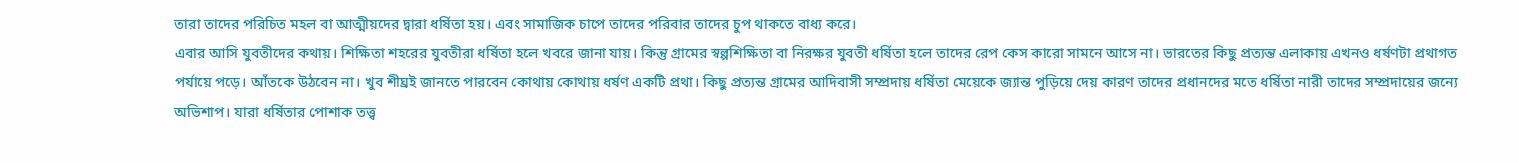তারা তাদের পরিচিত মহল বা আত্মীয়দের দ্বারা ধর্ষিতা হয়। এবং সামাজিক চাপে তাদের পরিবার তাদের চুপ থাকতে বাধ্য করে।
এবার আসি যুবতীদের কথায়। শিক্ষিতা শহরের যুবতীরা ধর্ষিতা হলে খবরে জানা যায়। কিন্তু গ্রামের স্বল্পশিক্ষিতা বা নিরক্ষর যুবতী ধর্ষিতা হলে তাদের রেপ কেস কারো সামনে আসে না। ভারতের কিছু প্রত্যন্ত এলাকায় এখনও ধর্ষণটা প্রথাগত পর্যায়ে পড়ে। আঁতকে উঠবেন না। খুব শীঘ্রই জানতে পারবেন কোথায় কোথায় ধর্ষণ একটি প্রথা। কিছু প্রত্যন্ত গ্রামের আদিবাসী সম্প্রদায় ধর্ষিতা মেয়েকে জ্যান্ত পুড়িয়ে দেয় কারণ তাদের প্রধানদের মতে ধর্ষিতা নারী তাদের সম্প্রদায়ের জন্যে অভিশাপ। যারা ধর্ষিতার পোশাক তত্ত্ব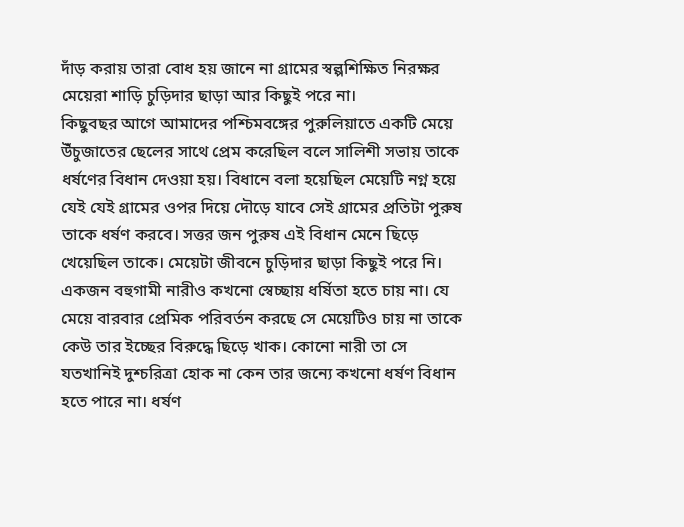দাঁড় করায় তারা বোধ হয় জানে না গ্রামের স্বল্পশিক্ষিত নিরক্ষর মেয়েরা শাড়ি চুড়িদার ছাড়া আর কিছুই পরে না।
কিছুবছর আগে আমাদের পশ্চিমবঙ্গের পুরুলিয়াতে একটি মেয়ে উঁচুজাতের ছেলের সাথে প্রেম করেছিল বলে সালিশী সভায় তাকে ধর্ষণের বিধান দেওয়া হয়। বিধানে বলা হয়েছিল মেয়েটি নগ্ন হয়ে যেই যেই গ্রামের ওপর দিয়ে দৌড়ে যাবে সেই গ্রামের প্রতিটা পুরুষ তাকে ধর্ষণ করবে। সত্তর জন পুরুষ এই বিধান মেনে ছিড়ে খেয়েছিল তাকে। মেয়েটা জীবনে চুড়িদার ছাড়া কিছুই পরে নি।
একজন বহুগামী নারীও কখনো স্বেচ্ছায় ধর্ষিতা হতে চায় না। যে মেয়ে বারবার প্রেমিক পরিবর্তন করছে সে মেয়েটিও চায় না তাকে কেউ তার ইচ্ছের বিরুদ্ধে ছিড়ে খাক। কোনো নারী তা সে যতখানিই দুশ্চরিত্রা হোক না কেন তার জন্যে কখনো ধর্ষণ বিধান হতে পারে না। ধর্ষণ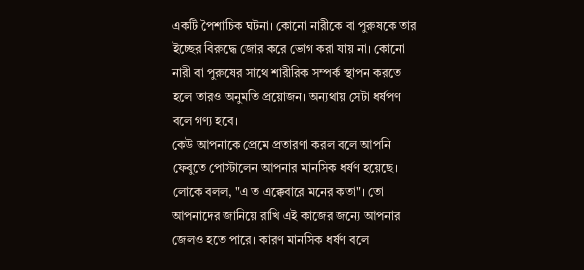একটি পৈশাচিক ঘটনা। কোনো নারীকে বা পুরুষকে তার ইচ্ছের বিরুদ্ধে জোর করে ভোগ করা যায় না। কোনো নারী বা পুরুষের সাথে শারীরিক সম্পর্ক স্থাপন করতে হলে তারও অনুমতি প্রয়োজন। অন্যথায় সেটা ধর্ষপণ বলে গণ্য হবে।
কেউ আপনাকে প্রেমে প্রতারণা করল বলে আপনি ফেবুতে পোস্টালেন আপনার মানসিক ধর্ষণ হয়েছে। লোকে বলল, "এ ত এক্কেবারে মনের কতা"। তো আপনাদের জানিয়ে রাখি এই কাজের জন্যে আপনার জেলও হতে পারে। কারণ মানসিক ধর্ষণ বলে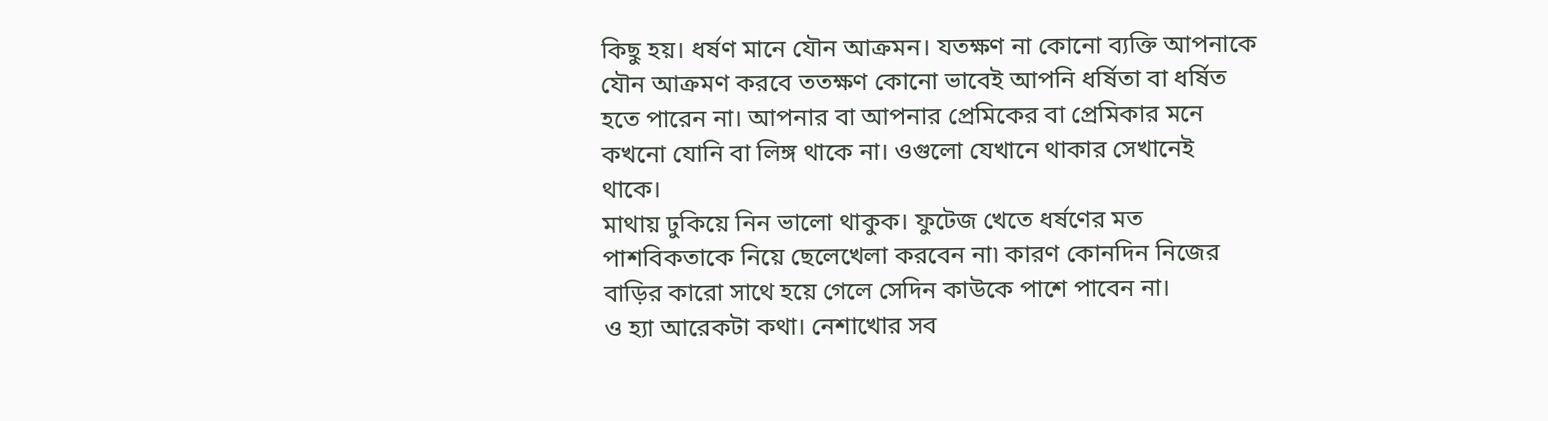কিছু হয়। ধর্ষণ মানে যৌন আক্রমন। যতক্ষণ না কোনো ব্যক্তি আপনাকে যৌন আক্রমণ করবে ততক্ষণ কোনো ভাবেই আপনি ধর্ষিতা বা ধর্ষিত হতে পারেন না। আপনার বা আপনার প্রেমিকের বা প্রেমিকার মনে কখনো যোনি বা লিঙ্গ থাকে না। ওগুলো যেখানে থাকার সেখানেই থাকে।
মাথায় ঢুকিয়ে নিন ভালো থাকুক। ফুটেজ খেতে ধর্ষণের মত পাশবিকতাকে নিয়ে ছেলেখেলা করবেন না৷ কারণ কোনদিন নিজের বাড়ির কারো সাথে হয়ে গেলে সেদিন কাউকে পাশে পাবেন না।
ও হ্যা আরেকটা কথা। নেশাখোর সব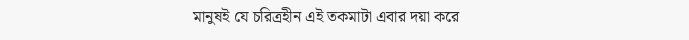মানুষই যে চরিত্রহীন এই তকমাটা এবার দয়া করে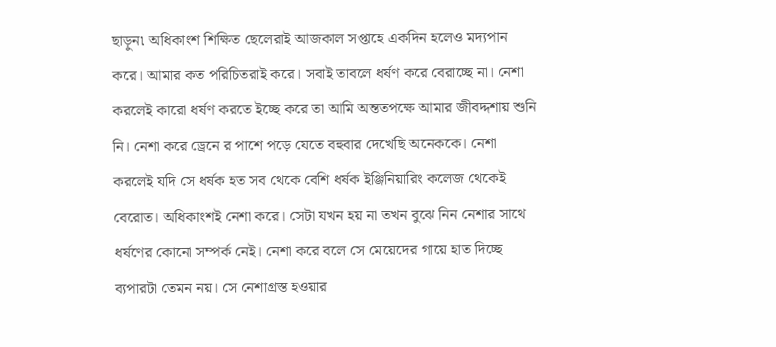ছাড়ুন৷ অধিকাংশ শিক্ষিত ছেলেরাই আজকাল সপ্তাহে একদিন হলেও মদ্যপান করে। আমার কত পরিচিতরাই করে। সবাই তাবলে ধর্ষণ করে বেরাচ্ছে না। নেশা করলেই কারো ধর্ষণ করতে ইচ্ছে করে তা আমি অন্ততপক্ষে আমার জীবদ্দশায় শুনি নি। নেশা করে ড্রেনে র পাশে পড়ে যেতে বহুবার দেখেছি অনেককে। নেশা করলেই যদি সে ধর্ষক হত সব থেকে বেশি ধর্ষক ইঞ্জিনিয়ারিং কলেজ থেকেই বেরোত। অধিকাংশই নেশা করে। সেটা যখন হয় না তখন বুঝে নিন নেশার সাথে ধর্ষণের কোনো সম্পর্ক নেই। নেশা করে বলে সে মেয়েদের গায়ে হাত দিচ্ছে ব্যপারটা তেমন নয়। সে নেশাগ্রস্ত হওয়ার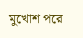মুখোশ পরে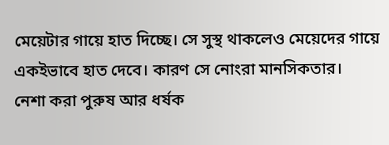মেয়েটার গায়ে হাত দিচ্ছে। সে সুস্থ থাকলেও মেয়েদের গায়ে একইভাবে হাত দেবে। কারণ সে নোংরা মানসিকতার।
নেশা করা পুরুষ আর ধর্ষক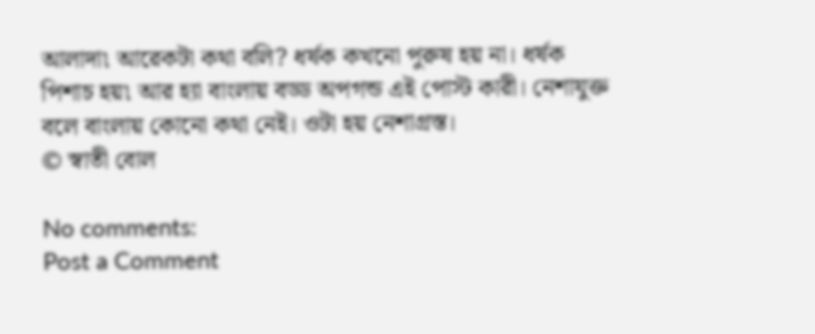আলাদা৷ আরেকটা কথা বলি? ধর্ষক কখনো পুরুষ হয় না। ধর্ষক পিশাচ হয়৷ আর হ্যা বাংলায় বড্ড অপগন্ড এই পোস্ট কারী। নেশাযুক্ত বলে বাংলায় কোনো কথা নেই। ওটা হয় নেশাগ্রস্ত।
© স্বাতী বোল

No comments:
Post a Comment